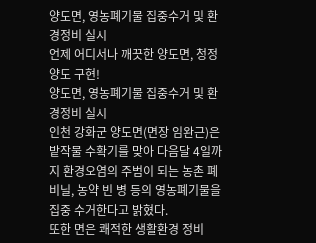양도면, 영농폐기물 집중수거 및 환경정비 실시
언제 어디서나 깨끗한 양도면, 청정 양도 구현!
양도면, 영농폐기물 집중수거 및 환경정비 실시
인천 강화군 양도면(면장 임완근)은 밭작물 수확기를 맞아 다음달 4일까지 환경오염의 주범이 되는 농촌 폐비닐, 농약 빈 병 등의 영농폐기물을 집중 수거한다고 밝혔다.
또한 면은 쾌적한 생활환경 정비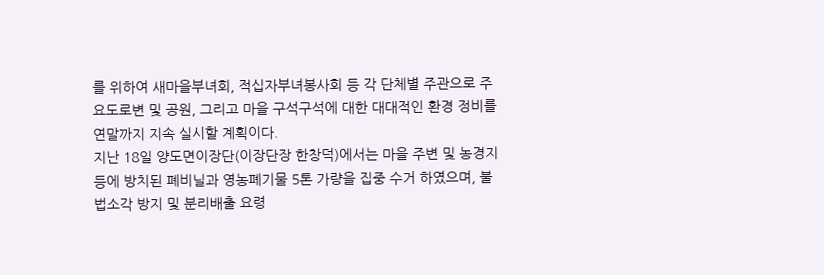를 위하여 새마을부녀회, 적십자부녀봉사회 등 각 단체별 주관으로 주요도로변 및 공원, 그리고 마을 구석구석에 대한 대대적인 환경 정비를 연말까지 지속 실시할 계획이다.
지난 18일 양도면이장단(이장단장 한창덕)에서는 마을 주변 및 농경지 등에 방치된 폐비닐과 영농폐기물 5톤 가량을 집중 수거 하였으며, 불법소각 방지 및 분리배출 요령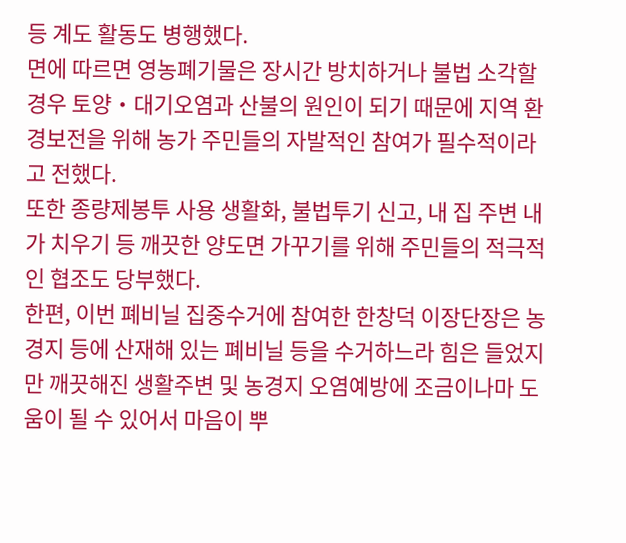등 계도 활동도 병행했다.
면에 따르면 영농폐기물은 장시간 방치하거나 불법 소각할 경우 토양‧대기오염과 산불의 원인이 되기 때문에 지역 환경보전을 위해 농가 주민들의 자발적인 참여가 필수적이라고 전했다.
또한 종량제봉투 사용 생활화, 불법투기 신고, 내 집 주변 내가 치우기 등 깨끗한 양도면 가꾸기를 위해 주민들의 적극적인 협조도 당부했다.
한편, 이번 폐비닐 집중수거에 참여한 한창덕 이장단장은 농경지 등에 산재해 있는 폐비닐 등을 수거하느라 힘은 들었지만 깨끗해진 생활주변 및 농경지 오염예방에 조금이나마 도움이 될 수 있어서 마음이 뿌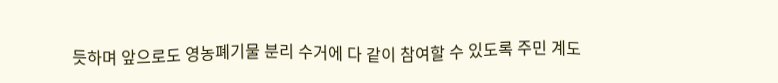듯하며 앞으로도 영농폐기물 분리 수거에 다 같이 참여할 수 있도록 주민 계도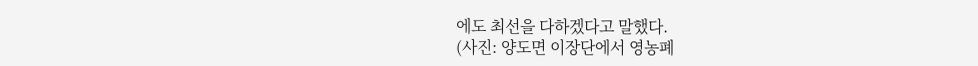에도 최선을 다하겠다고 말했다.
(사진: 양도면 이장단에서 영농폐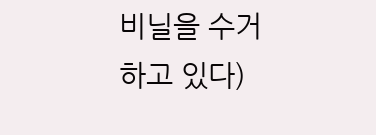비닐을 수거하고 있다)